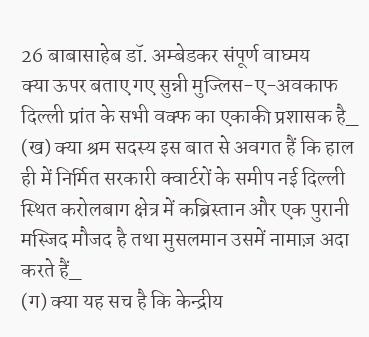26 बाबासाहेब डॉ. अम्बेडकर संपूर्ण वाघ्मय
क्या ऊपर बताए गए सुन्नी मुज्लिस-ए-अवकाफ दिल्ली प्रांत के सभी वक्फ का एकाकी प्रशासक है_
(ख) क्या श्रम सदस्य इस बात से अवगत हैं कि हाल ही में निर्मित सरकारी क्वार्टरों के समीप नई दिल्ली स्थित करोलबाग क्षेत्र में कब्रिस्तान और एक पुरानी मस्जिद मौजद है तथा मुसलमान उसमें नामाज़ अदा करते हैं_
(ग) क्या यह सच है कि केन्द्रीय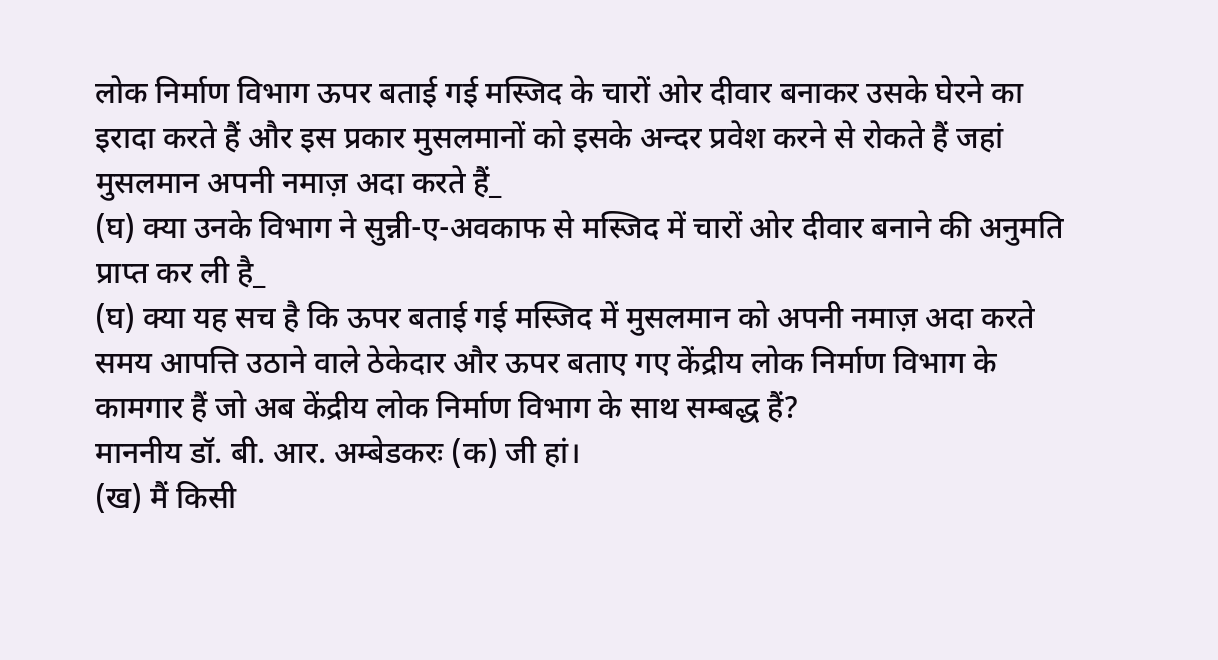लोक निर्माण विभाग ऊपर बताई गई मस्जिद के चारों ओर दीवार बनाकर उसके घेरने का इरादा करते हैं और इस प्रकार मुसलमानों को इसके अन्दर प्रवेश करने से रोकते हैं जहां मुसलमान अपनी नमाज़ अदा करते हैं_
(घ) क्या उनके विभाग ने सुन्नी-ए-अवकाफ से मस्जिद में चारों ओर दीवार बनाने की अनुमति प्राप्त कर ली है_
(घ) क्या यह सच है कि ऊपर बताई गई मस्जिद में मुसलमान को अपनी नमाज़ अदा करते समय आपत्ति उठाने वाले ठेकेदार और ऊपर बताए गए केंद्रीय लोक निर्माण विभाग के कामगार हैं जो अब केंद्रीय लोक निर्माण विभाग के साथ सम्बद्ध हैं?
माननीय डॉ. बी. आर. अम्बेडकरः (क) जी हां।
(ख) मैं किसी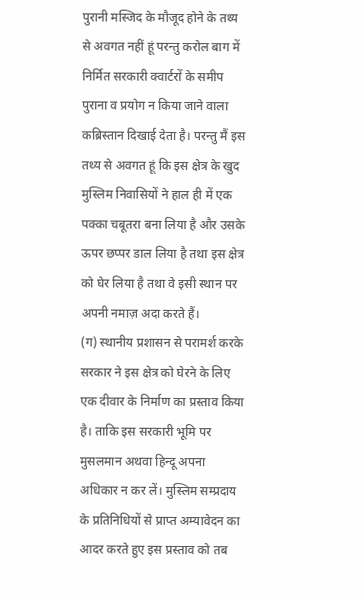पुरानी मस्जिद के मौजूद होने के तथ्य से अवगत नहीं हूं परन्तु करोल बाग में निर्मित सरकारी क्वार्टरों के समीप पुराना व प्रयोग न किया जाने वाला कब्रिस्तान दिखाई देता है। परन्तु मैं इस तथ्य से अवगत हूं कि इस क्षेत्र के खुद मुस्लिम निवासियों ने हाल ही में एक पक्का चबूतरा बना लिया है और उसके ऊपर छप्पर डाल लिया है तथा इस क्षेत्र को घेर लिया है तथा वे इसी स्थान पर अपनी नमाज़ अदा करते हैं।
(ग) स्थानीय प्रशासन से परामर्श करके सरकार ने इस क्षेत्र को घेरने के लिए एक दीवार के निर्माण का प्रस्ताव किया है। ताकि इस सरकारी भूमि पर मुसलमान अथवा हिन्दू अपना अधिकार न कर लें। मुस्लिम सम्प्रदाय के प्रतिनिधियों से प्राप्त अम्यावेदन का आदर करते हुए इस प्रस्ताव को तब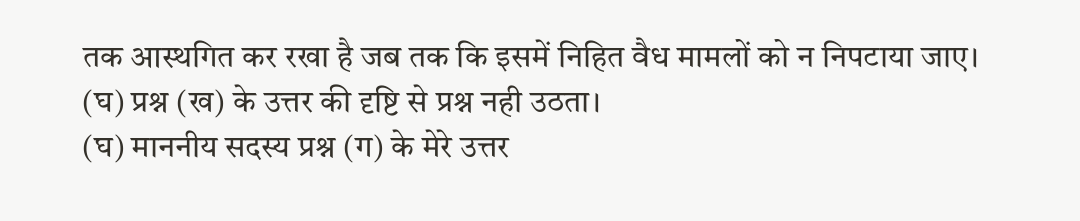तक आस्थगित कर रखा है जब तक कि इसमें निहित वैध मामलों को न निपटाया जाए।
(घ) प्रश्न (ख) के उत्तर की दृष्टि से प्रश्न नही उठता।
(घ) माननीय सदस्य प्रश्न (ग) के मेरे उत्तर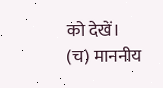को देखें।
(च) माननीय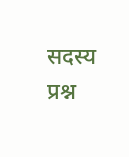सदस्य प्रश्न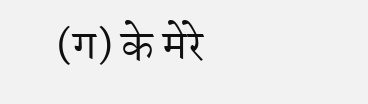(ग) के मेरे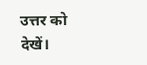उत्तर को देखें।